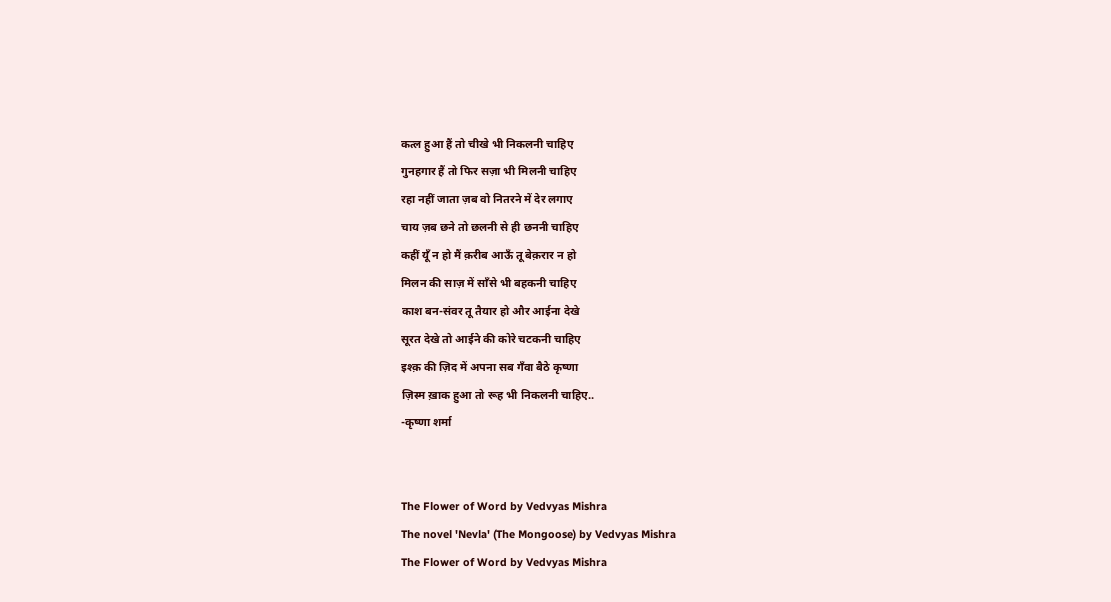कत्ल हुआ हैं तो चीखे भी निकलनी चाहिए
गुनहगार हैं तो फिर सज़ा भी मिलनी चाहिए
रहा नहीं जाता ज़ब वो नितरने में देर लगाए
चाय ज़ब छने तो छलनी से ही छननी चाहिए
कहीं यूँ न हो मैं क़रीब आऊँ तू बेक़रार न हो
मिलन की साज़ में साँसे भी बहकनी चाहिए
काश बन-संवर तू तैयार हो और आईना देखे
सूरत देखे तो आईने की कोरे चटकनी चाहिए
इश्क़ की ज़िद में अपना सब गँवा बैठे कृष्णा
ज़िस्म ख़ाक हुआ तो रूह भी निकलनी चाहिए..
-कृष्णा शर्मा


The Flower of Word by Vedvyas Mishra
The novel 'Nevla' (The Mongoose) by Vedvyas Mishra
The Flower of Word by Vedvyas Mishra